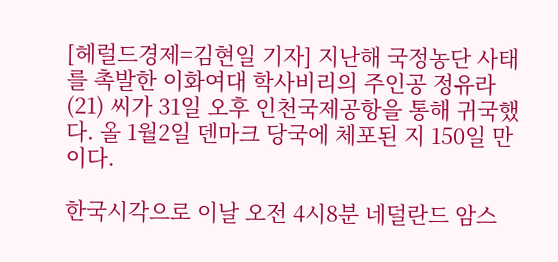[헤럴드경제=김현일 기자] 지난해 국정농단 사태를 촉발한 이화여대 학사비리의 주인공 정유라(21) 씨가 31일 오후 인천국제공항을 통해 귀국했다. 올 1월2일 덴마크 당국에 체포된 지 150일 만이다.

한국시각으로 이날 오전 4시8분 네덜란드 암스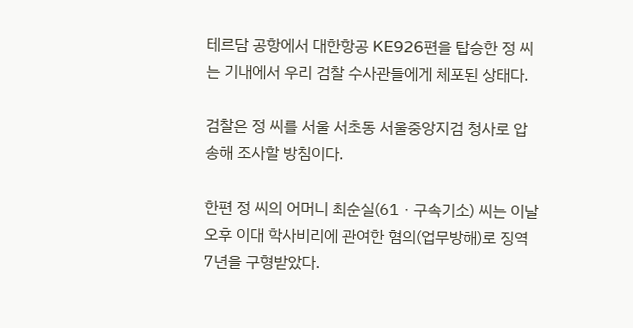테르담 공항에서 대한항공 KE926편을 탑승한 정 씨는 기내에서 우리 검찰 수사관들에게 체포된 상태다.

검찰은 정 씨를 서울 서초동 서울중앙지검 청사로 압송해 조사할 방침이다.

한편 정 씨의 어머니 최순실(61ㆍ구속기소) 씨는 이날 오후 이대 학사비리에 관여한 혐의(업무방해)로 징역 7년을 구형받았다.